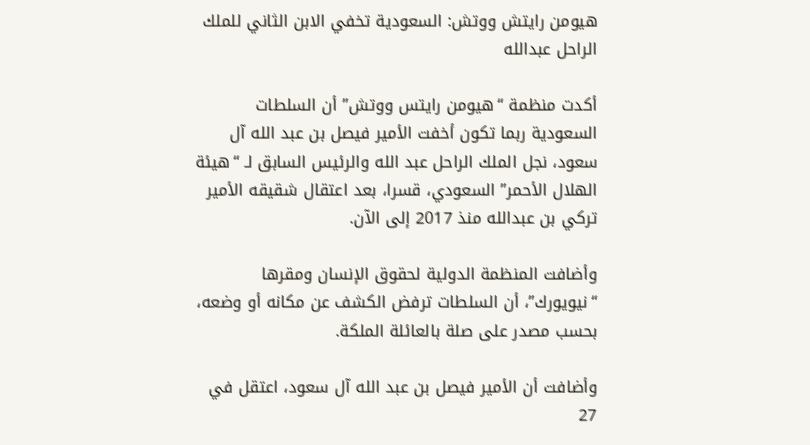هيومن رايتش ووتش: السعودية تخفي الابن الثاني للملك الراحل عبدالله

أكدت منظمة “هيومن رايتس ووتش” أن السلطات السعودية ربما تكون أخفت الأمير فيصل بن عبد الله آل سعود، نجل الملك الراحل عبد الله والرئيس السابق لـ “هيئة الهلال الأحمر” السعودي، قسرا، بعد اعتقال شقيقه الأمير تركي بن عبدالله منذ 2017 إلى الآن.

وأضافت المنظمة الدولية لحقوق الإنسان ومقرها “نيويورك”، أن السلطات ترفض الكشف عن مكانه أو وضعه، بحسب مصدر على صلة بالعائلة الملكة.

وأضافت أن الأمير فيصل بن عبد الله آل سعود، اعتقل في 27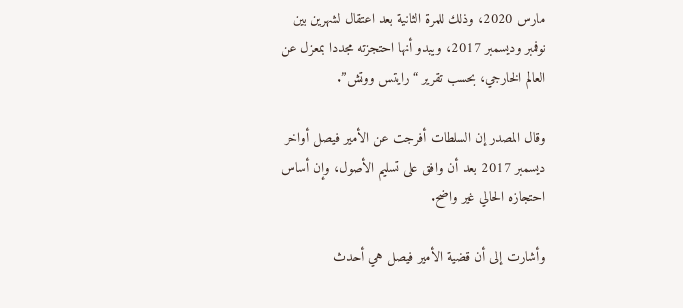مارس 2020، وذلك للمرة الثانية بعد اعتقال لشهرين بين نوفمبر وديسمبر 2017، ويبدو أنها احتجزته مجددا بمعزل عن العالم الخارجي، بحسب تقرير “رايتس ووتش”.

وقال المصدر إن السلطات أفرجت عن الأمير فيصل أواخر ديسمبر 2017 بعد أن وافق على تسليم الأصول، وإن أساس احتجازه الحالي غير واضح.

وأشارت إلى أن قضية الأمير فيصل هي أحدث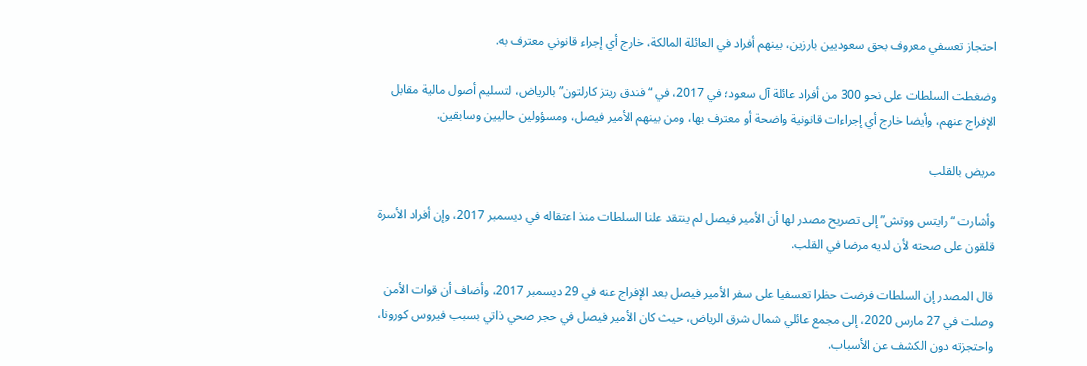احتجاز تعسفي معروف بحق سعوديين بارزين، بينهم أفراد في العائلة المالكة، خارج أي إجراء قانوني معترف به.

وضغطت السلطات على نحو 300 من أفراد عائلة آل سعود؛ في 2017، في “فندق ريتز كارلتون” بالرياض، لتسليم أصول مالية مقابل الإفراج عنهم، وأيضا خارج أي إجراءات قانونية واضحة أو معترف بها، ومن بينهم الأمير فيصل، ومسؤولين حاليين وسابقين.

مريض بالقلب

وأشارت “رايتس ووتش” إلى تصريح مصدر لها أن الأمير فيصل لم ينتقد علنا السلطات منذ اعتقاله في ديسمبر 2017، وإن أفراد الأسرة قلقون على صحته لأن لديه مرضا في القلب.

قال المصدر إن السلطات فرضت حظرا تعسفيا على سفر الأمير فيصل بعد الإفراج عنه في 29 ديسمبر 2017، وأضاف أن قوات الأمن وصلت في 27 مارس 2020، إلى مجمع عائلي شمال شرق الرياض، حيث كان الأمير فيصل في حجر صحي ذاتي بسبب فيروس كورونا، واحتجزته دون الكشف عن الأسباب.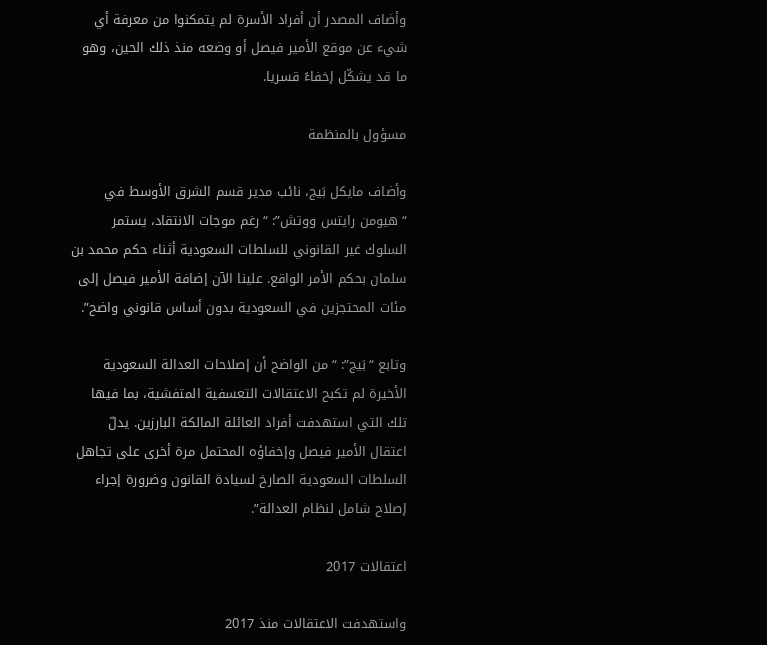وأضاف المصدر أن أفراد الأسرة لم يتمكنوا من معرفة أي شيء عن موقع الأمير فيصل أو وضعه منذ ذلك الحين، وهو ما قد يشكّل إخفاءً قسريا.

مسؤول بالمنظمة

وأضاف مايكل بَيج، نائب مدير قسم الشرق الأوسط في “هيومن رايتس ووتش”: “رغم موجات الانتقاد، يستمر السلوك غير القانوني للسلطات السعودية أثناء حكم محمد بن سلمان بحكم الأمر الواقع. علينا الآن إضافة الأمير فيصل إلى مئات المحتجزين في السعودية بدون أساس قانوني واضح”.

وتابع “بَيج”: “من الواضح أن إصلاحات العدالة السعودية الأخيرة لم تكبح الاعتقالات التعسفية المتفشية، بما فيها تلك التي استهدفت أفراد العائلة المالكة البارزين. يدلّ اعتقال الأمير فيصل وإخفاؤه المحتمل مرة أخرى على تجاهل السلطات السعودية الصارخ لسيادة القانون وضرورة إجراء إصلاح شامل لنظام العدالة”.

اعتقالات 2017

واستهدفت الاعتقالات منذ 2017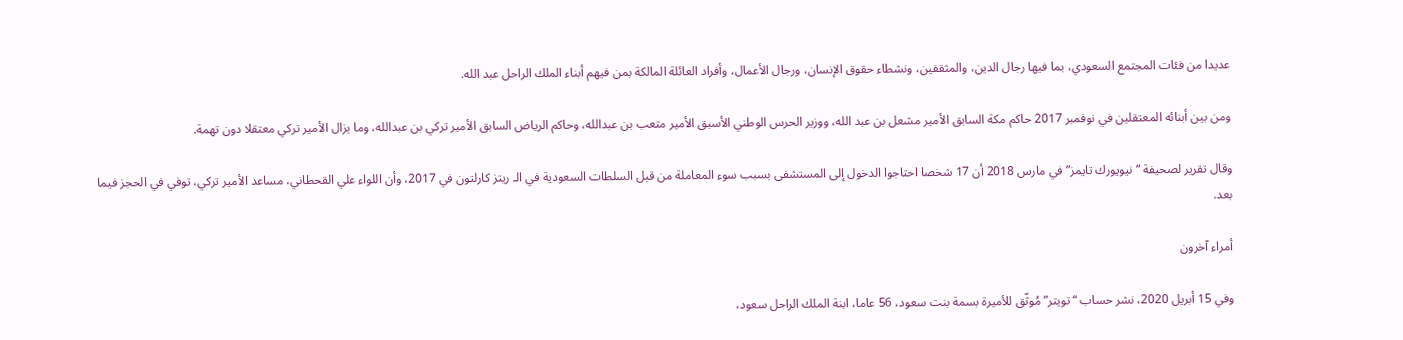عديدا من فئات المجتمع السعودي، بما فيها رجال الدين، والمثقفين، ونشطاء حقوق الإنسان، ورجال الأعمال، وأفراد العائلة المالكة بمن فيهم أبناء الملك الراحل عبد الله.

ومن بين أبنائه المعتقلين في نوفمبر 2017 حاكم مكة السابق الأمير مشعل بن عبد الله، ووزير الحرس الوطني الأسبق الأمير متعب بن عبدالله، وحاكم الرياض السابق الأمير تركي بن عبدالله، وما يزال الأمير تركي معتقلا دون تهمة.

وقال تقرير لصحيفة “نيويورك تايمز” في مارس 2018 أن 17 شخصا احتاجوا الدخول إلى المستشفى بسبب سوء المعاملة من قبل السلطات السعودية في الـ ريتز كارلتون في 2017، وأن اللواء علي القحطاني، مساعد الأمير تركي، توفي في الحجز فيما بعد.

أمراء آخرون

وفي 15 أبريل 2020، نشر حساب “تويتر” مُوثّق للأميرة بسمة بنت سعود، 56 عاما، ابنة الملك الراحل سعود،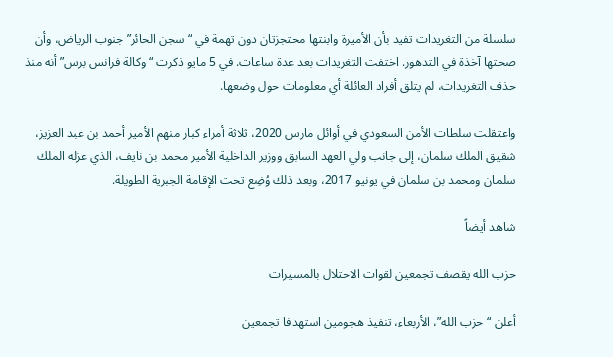سلسلة من التغريدات تفيد بأن الأميرة وابنتها محتجزتان دون تهمة في “سجن الحائر” جنوب الرياض، وأن صحتها آخذة في التدهور. اختفت التغريدات بعد عدة ساعات. في 5 مايو ذكرت “وكالة فرانس برس” أنه منذ حذف التغريدات، لم يتلق أفراد العائلة أي معلومات حول وضعها.

واعتقلت سلطات الأمن السعودي في أوائل مارس 2020، ثلاثة أمراء كبار منهم الأمير أحمد بن عبد العزيز، شقيق الملك سلمان، إلى جانب ولي العهد السابق ووزير الداخلية الأمير محمد بن نايف، الذي عزله الملك سلمان ومحمد بن سلمان في يونيو 2017، وبعد ذلك وُضِع تحت الإقامة الجبرية الطويلة.

شاهد أيضاً

حزب الله يقصف تجمعين لقوات الاحتلال بالمسيرات

أعلن “حزب الله”، الأربعاء، تنفيذ هجومين استهدفا تجمعين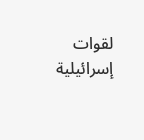لقوات إسرائيلية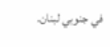في جنوبي لبنان.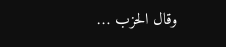وقال الحزب …